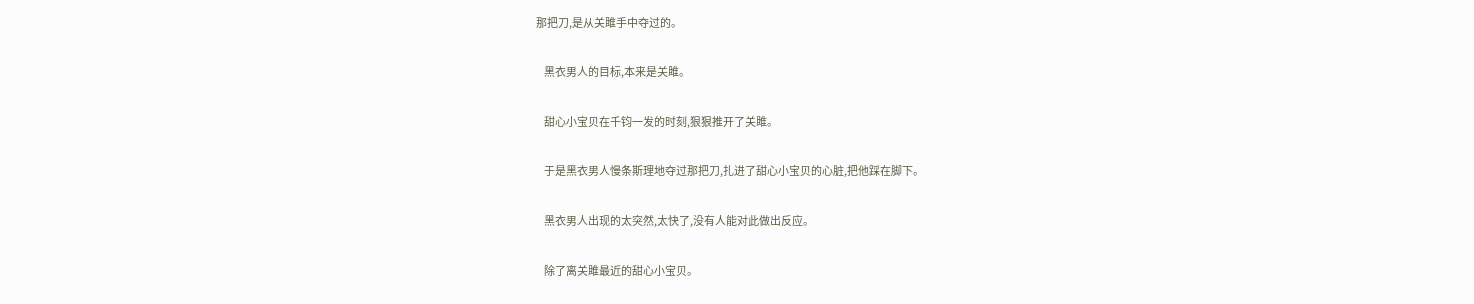那把刀,是从关雎手中夺过的。

    黑衣男人的目标,本来是关雎。

    甜心小宝贝在千钧一发的时刻,狠狠推开了关雎。

    于是黑衣男人慢条斯理地夺过那把刀,扎进了甜心小宝贝的心脏,把他踩在脚下。

    黑衣男人出现的太突然,太快了,没有人能对此做出反应。

    除了离关雎最近的甜心小宝贝。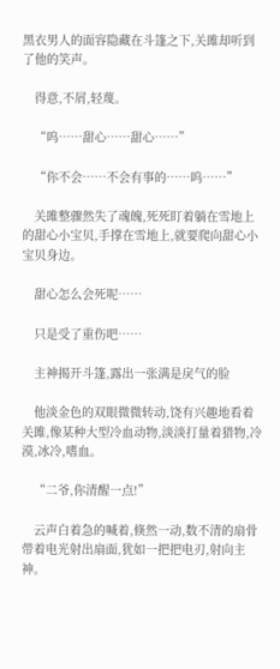黑衣男人的面容隐藏在斗篷之下,关雎却听到了他的笑声。

    得意,不屑,轻蔑。

    “呜……甜心……甜心……”

    “你不会……不会有事的……呜……”

    关雎整骤然失了魂魄,死死盯着躺在雪地上的甜心小宝贝,手撑在雪地上,就要爬向甜心小宝贝身边。

    甜心怎么会死呢……

    只是受了重伤吧……

    主神揭开斗篷,露出一张满是戾气的脸

    他淡金色的双眼微微转动,饶有兴趣地看着关雎,像某种大型冷血动物,淡淡打量着猎物,冷漠,冰冷,嗜血。

    “二爷,你清醒一点!”

    云声白着急的喊着,倏然一动,数不清的扇骨带着电光射出扇面,犹如一把把电刃,射向主神。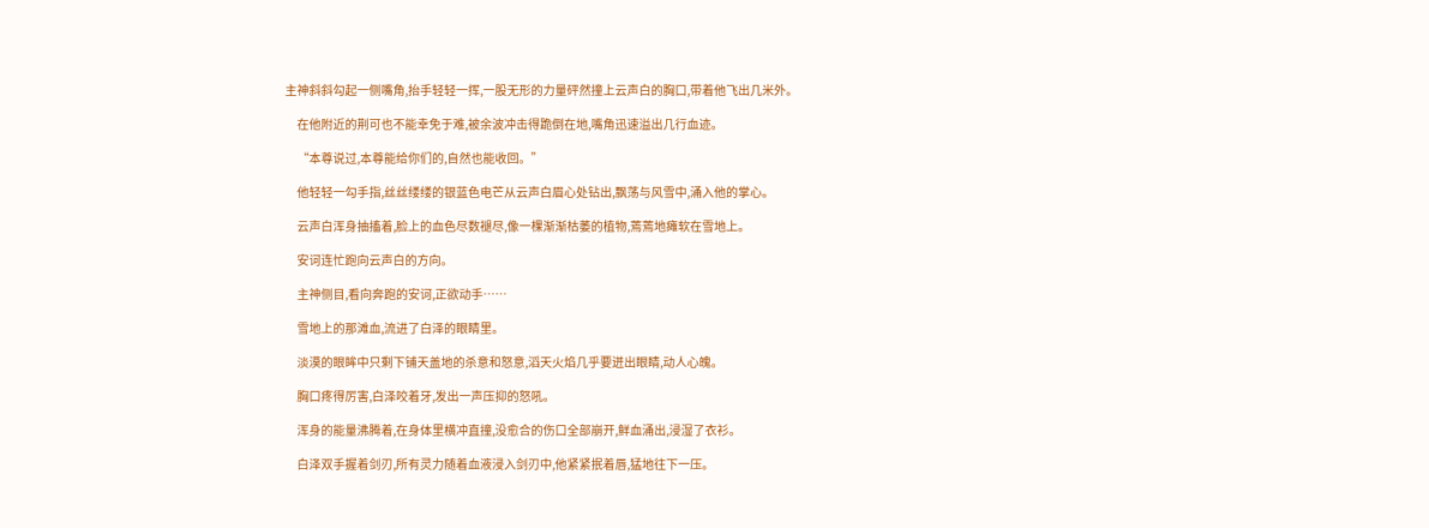主神斜斜勾起一侧嘴角,抬手轻轻一挥,一股无形的力量砰然撞上云声白的胸口,带着他飞出几米外。

    在他附近的荆可也不能幸免于难,被余波冲击得跪倒在地,嘴角迅速溢出几行血迹。

    “本尊说过,本尊能给你们的,自然也能收回。”

    他轻轻一勾手指,丝丝缕缕的银蓝色电芒从云声白眉心处钻出,飘荡与风雪中,涌入他的掌心。

    云声白浑身抽搐着,脸上的血色尽数褪尽,像一棵渐渐枯萎的植物,蔫蔫地瘫软在雪地上。

    安诃连忙跑向云声白的方向。

    主神侧目,看向奔跑的安诃,正欲动手……

    雪地上的那滩血,流进了白泽的眼睛里。

    淡漠的眼眸中只剩下铺天盖地的杀意和怒意,滔天火焰几乎要迸出眼睛,动人心魄。

    胸口疼得厉害,白泽咬着牙,发出一声压抑的怒吼。

    浑身的能量沸腾着,在身体里横冲直撞,没愈合的伤口全部崩开,鲜血涌出,浸湿了衣衫。

    白泽双手握着剑刃,所有灵力随着血液浸入剑刃中,他紧紧抿着唇,猛地往下一压。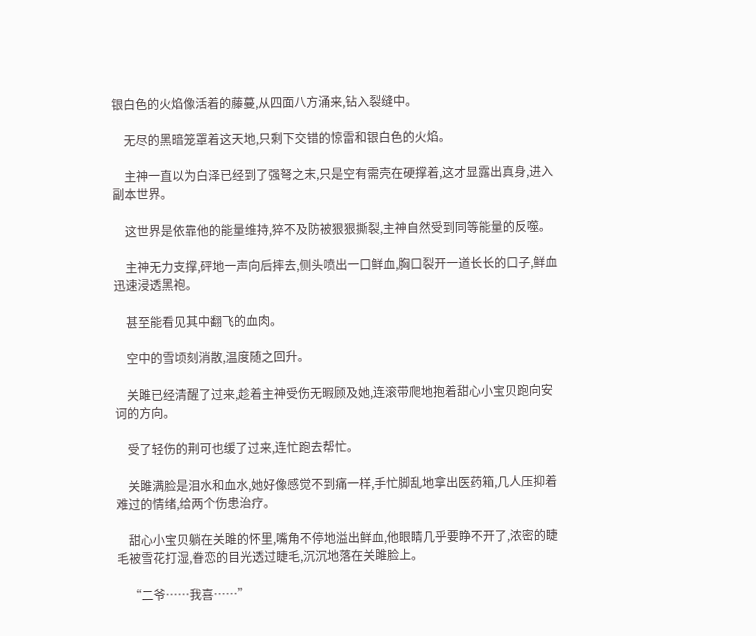银白色的火焰像活着的藤蔓,从四面八方涌来,钻入裂缝中。

    无尽的黑暗笼罩着这天地,只剩下交错的惊雷和银白色的火焰。

    主神一直以为白泽已经到了强弩之末,只是空有需壳在硬撑着,这才显露出真身,进入副本世界。

    这世界是依靠他的能量维持,猝不及防被狠狠撕裂,主神自然受到同等能量的反噬。

    主神无力支撑,砰地一声向后摔去,侧头喷出一口鲜血,胸口裂开一道长长的口子,鲜血迅速浸透黑袍。

    甚至能看见其中翻飞的血肉。

    空中的雪顷刻消散,温度随之回升。

    关雎已经清醒了过来,趁着主神受伤无暇顾及她,连滚带爬地抱着甜心小宝贝跑向安诃的方向。

    受了轻伤的荆可也缓了过来,连忙跑去帮忙。

    关雎满脸是泪水和血水,她好像感觉不到痛一样,手忙脚乱地拿出医药箱,几人压抑着难过的情绪,给两个伤患治疗。

    甜心小宝贝躺在关雎的怀里,嘴角不停地溢出鲜血,他眼睛几乎要睁不开了,浓密的睫毛被雪花打湿,眷恋的目光透过睫毛,沉沉地落在关雎脸上。

    “二爷……我喜……”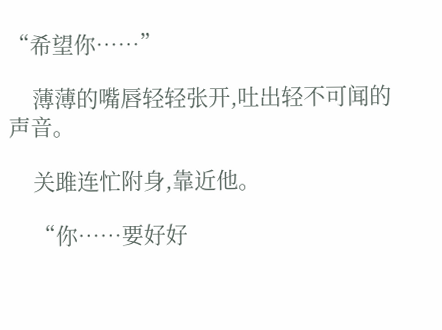“希望你……”

    薄薄的嘴唇轻轻张开,吐出轻不可闻的声音。

    关雎连忙附身,靠近他。

    “你……要好好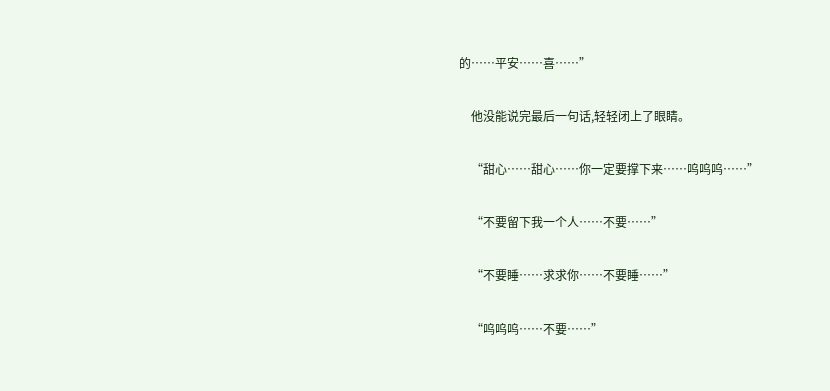的……平安……喜……”

    他没能说完最后一句话,轻轻闭上了眼睛。

    “甜心……甜心……你一定要撑下来……呜呜呜……”

    “不要留下我一个人……不要……”

    “不要睡……求求你……不要睡……”

    “呜呜呜……不要……”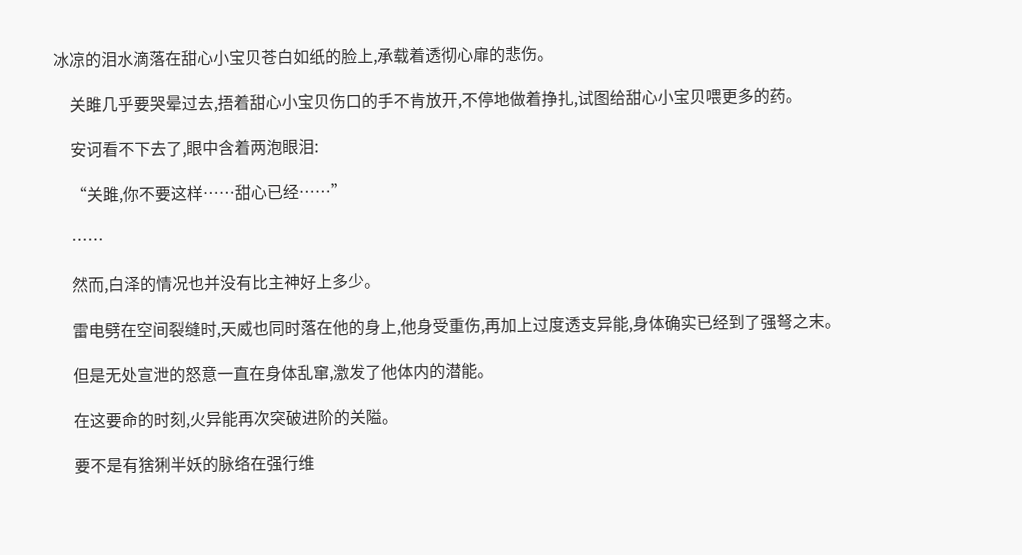冰凉的泪水滴落在甜心小宝贝苍白如纸的脸上,承载着透彻心扉的悲伤。

    关雎几乎要哭晕过去,捂着甜心小宝贝伤口的手不肯放开,不停地做着挣扎,试图给甜心小宝贝喂更多的药。

    安诃看不下去了,眼中含着两泡眼泪:

    “关雎,你不要这样……甜心已经……”

    ……

    然而,白泽的情况也并没有比主神好上多少。

    雷电劈在空间裂缝时,天威也同时落在他的身上,他身受重伤,再加上过度透支异能,身体确实已经到了强弩之末。

    但是无处宣泄的怒意一直在身体乱窜,激发了他体内的潜能。

    在这要命的时刻,火异能再次突破进阶的关隘。

    要不是有猞猁半妖的脉络在强行维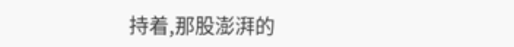持着,那股澎湃的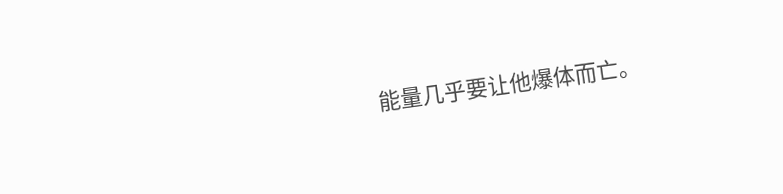能量几乎要让他爆体而亡。